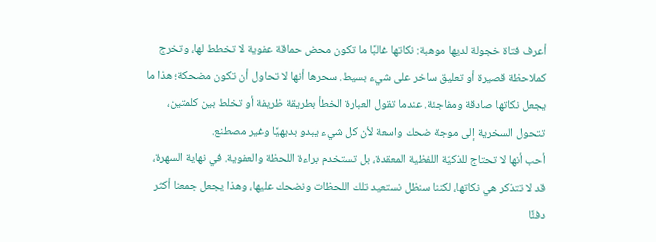أعرف فتاة خجولة لديها موهبة: نكاتها غالبًا ما تكون محض حماقة عفوية لا تخطط لها، وتخرج كملاحظة قصيرة أو تعليق ساخر على شيء بسيط. سحرها أنها لا تحاول أن تكون مضحكة؛ هذا ما يجعل نكاتها صادقة ومفاجئة. عندما تقول العبارة الخطأ بطريقة ظريفة أو تخلط بين كلمتين، تتحول السخرية إلى موجة ضحك واسعة لأن كل شيء يبدو بديهيًا وغير مصطنع.
أحب أنها لا تحتاج للذكيّة اللفظية المعقدة، بل تستخدم براءة اللحظة والعفوية. في نهاية السهرة، قد لا تتذكر هي نكاتها، لكننا سنظل نستعيد تلك اللحظات ونضحك عليها، وهذا يجعل جمعنا أكثر دفئًا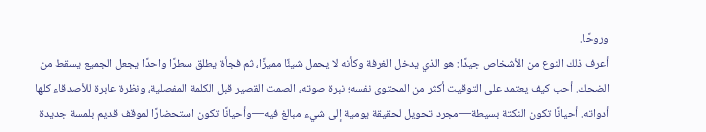وروحًا.
أعرف ذلك النوع من الأشخاص جيدًا: هو الذي يدخل الغرفة وكأنه لا يحمل شيئًا مميزًا، ثم فجأة يطلق سطرًا واحدًا يجعل الجميع يسقط من الضحك. أحب كيف يعتمد على التوقيت أكثر من المحتوى نفسه؛ نبرة صوته، الصمت القصير قبل الكلمة المفصلية، ونظرة عابرة للأصدقاء كلها أدواته. أحيانًا تكون النكتة بسيطة—مجرد تحويل لحقيقة يومية إلى شيء مبالغ فيه—وأحيانًا تكون استحضارًا لموقف قديم بلمسة جديدة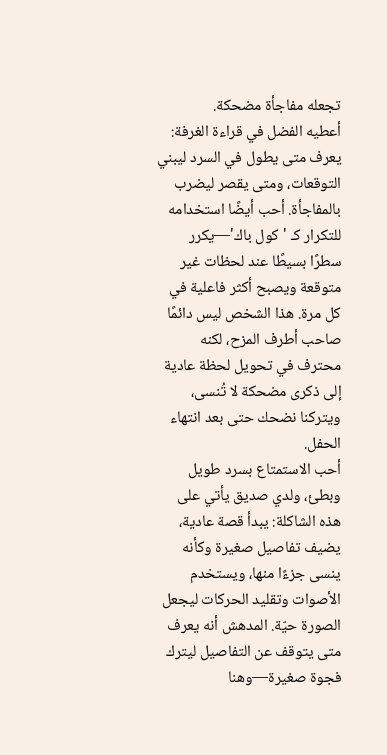تجعله مفاجأة مضحكة.
أعطيه الفضل في قراءة الغرفة: يعرف متى يطول في السرد ليبني التوقعات، ومتى يقصر ليضرب بالمفاجأة. أحب أيضًا استخدامه للتكرار كـ 'كول باك'—يكرر سطرًا بسيطًا عند لحظات غير متوقعة ويصبح أكثر فاعلية في كل مرة. هذا الشخص ليس دائمًا صاحب أطرف المزح، لكنه محترف في تحويل لحظة عادية إلى ذكرى مضحكة لا تُنسى، ويتركنا نضحك حتى بعد انتهاء الحفل.
أحب الاستمتاع بسرد طويل وبطئ، ولدي صديق يأتي على هذه الشاكلة: يبدأ قصة عادية، يضيف تفاصيل صغيرة وكأنه ينسى جزءًا منها، ويستخدم الأصوات وتقليد الحركات ليجعل الصورة حيّة. المدهش أنه يعرف متى يتوقف عن التفاصيل ليترك فجوة صغيرة—وهنا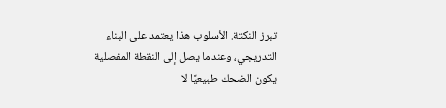تبرز النكتة. الأسلوب هذا يعتمد على البناء التدريجي، وعندما يصل إلى النقطة المفصلية يكون الضحك طبيعيًا لا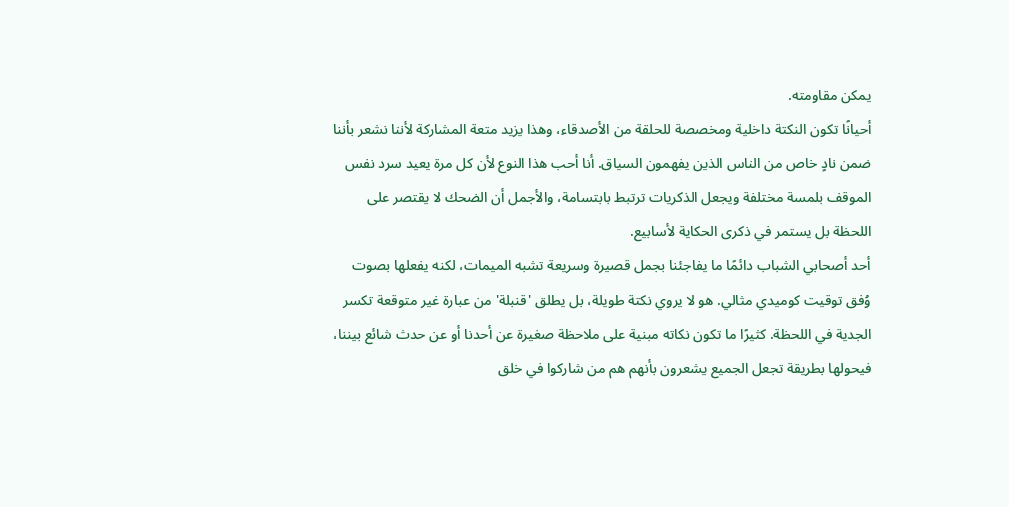يمكن مقاومته.
أحيانًا تكون النكتة داخلية ومخصصة للحلقة من الأصدقاء، وهذا يزيد متعة المشاركة لأننا نشعر بأننا ضمن نادٍ خاص من الناس الذين يفهمون السياق. أنا أحب هذا النوع لأن كل مرة يعيد سرد نفس الموقف بلمسة مختلفة ويجعل الذكريات ترتبط بابتسامة، والأجمل أن الضحك لا يقتصر على اللحظة بل يستمر في ذكرى الحكاية لأسابيع.
أحد أصحابي الشباب دائمًا ما يفاجئنا بجمل قصيرة وسريعة تشبه الميمات، لكنه يفعلها بصوت وُفق توقيت كوميدي مثالي. هو لا يروي نكتة طويلة، بل يطلق 'قنبلة' من عبارة غير متوقعة تكسر الجدية في اللحظة. كثيرًا ما تكون نكاته مبنية على ملاحظة صغيرة عن أحدنا أو عن حدث شائع بيننا، فيحولها بطريقة تجعل الجميع يشعرون بأنهم هم من شاركوا في خلق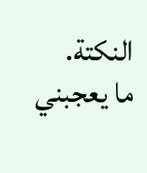النكتة.
ما يعجبني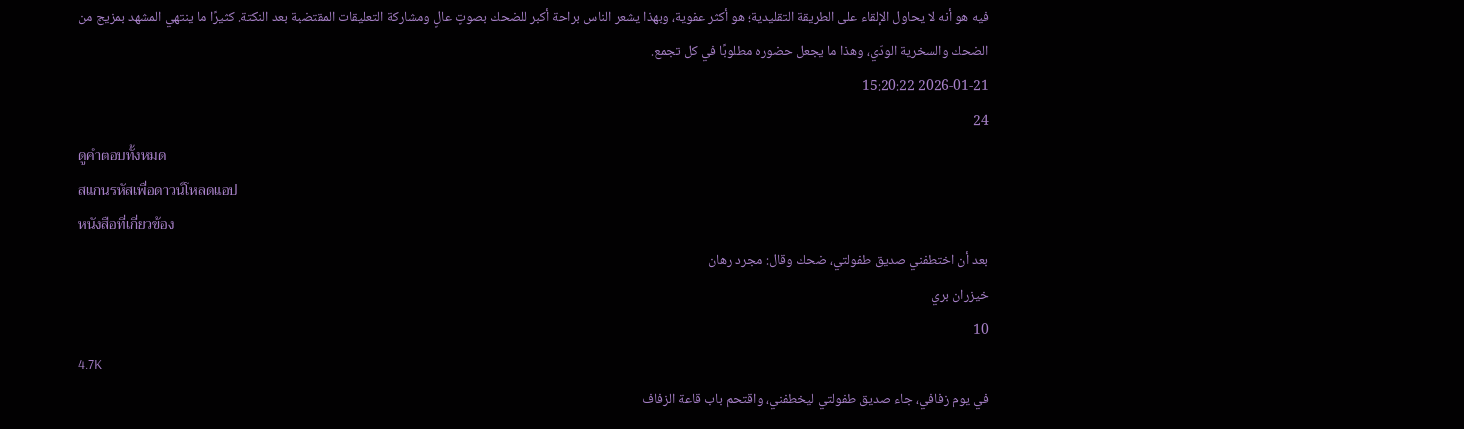فيه هو أنه لا يحاول الإلقاء على الطريقة التقليدية؛ هو أكثر عفوية، وبهذا يشعر الناس براحة أكبر للضحك بصوتٍ عالٍ ومشاركة التعليقات المقتضبة بعد النكتة. كثيرًا ما ينتهي المشهد بمزيج من الضحك والسخرية الودّي، وهذا ما يجعل حضوره مطلوبًا في كل تجمع.
2026-01-21 15:20:22
24
ดูคำตอบทั้งหมด
สแกนรหัสเพื่อดาวน์โหลดแอป
หนังสือที่เกี่ยวข้อง
بعد أن اختطفني صديق طفولتي، ضحك وقال: مجرد رهان
خيزران بري
10
4.7K
في يوم زفافي، جاء صديق طفولتي ليخطفني، واقتحم باب قاعة الزفاف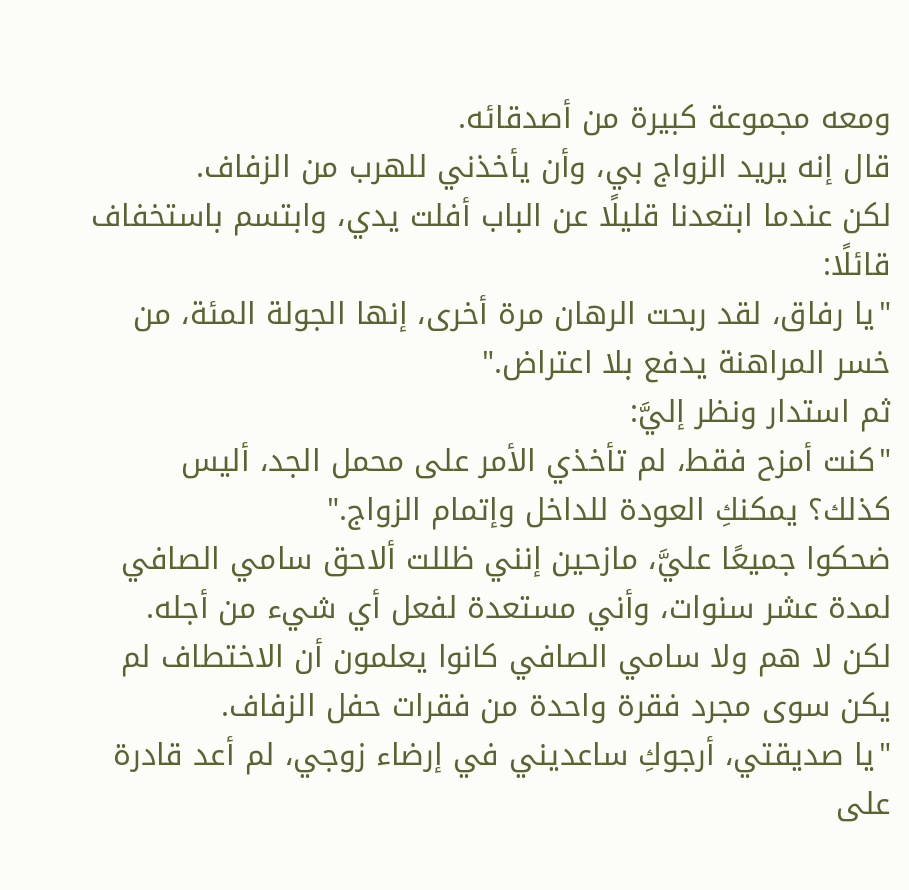ومعه مجموعة كبيرة من أصدقائه.
قال إنه يريد الزواج بي، وأن يأخذني للهرب من الزفاف.
لكن عندما ابتعدنا قليلًا عن الباب أفلت يدي، وابتسم باستخفاف قائلًا:
"يا رفاق، لقد ربحت الرهان مرة أخرى، إنها الجولة المئة، من خسر المراهنة يدفع بلا اعتراض."
ثم استدار ونظر إليَّ:
"كنت أمزح فقط، لم تأخذي الأمر على محمل الجد، أليس كذلك؟ يمكنكِ العودة للداخل وإتمام الزواج."
ضحكوا جميعًا عليَّ، مازحين إنني ظللت ألاحق سامي الصافي لمدة عشر سنوات، وأني مستعدة لفعل أي شيء من أجله.
لكن لا هم ولا سامي الصافي كانوا يعلمون أن الاختطاف لم يكن سوى مجرد فقرة واحدة من فقرات حفل الزفاف.
"يا صديقتي، أرجوكِ ساعديني في إرضاء زوجي، لم أعد قادرة على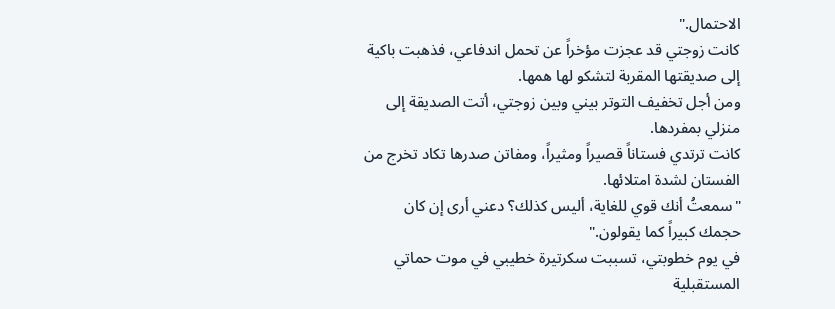الاحتمال."
كانت زوجتي قد عجزت مؤخراً عن تحمل اندفاعي، فذهبت باكية إلى صديقتها المقربة لتشكو لها همها.
ومن أجل تخفيف التوتر بيني وبين زوجتي، أتت الصديقة إلى منزلي بمفردها.
كانت ترتدي فستاناً قصيراً ومثيراً، ومفاتن صدرها تكاد تخرج من الفستان لشدة امتلائها.
"سمعتُ أنك قوي للغاية، أليس كذلك؟ دعني أرى إن كان حجمك كبيراً كما يقولون."
في يوم خطوبتي، تسببت سكرتيرة خطيبي في موت حماتي المستقبلية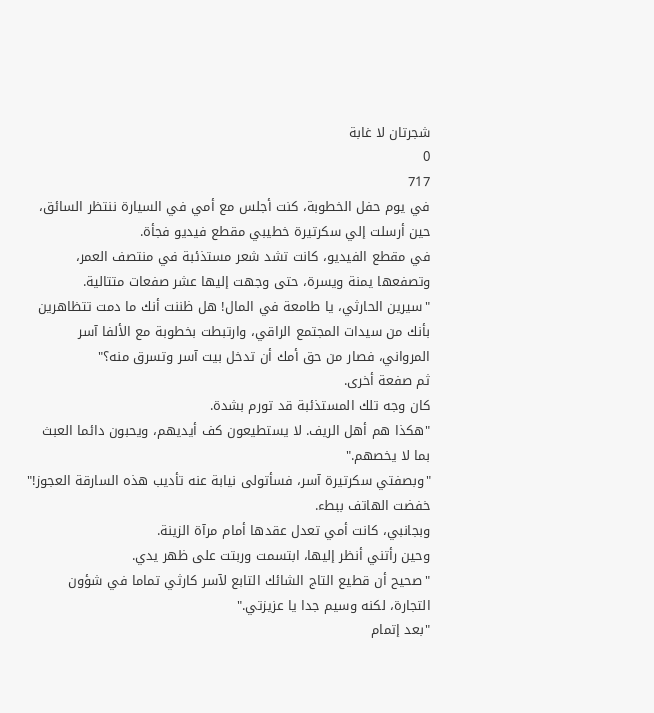شجرتان لا غابة
0
717
في يوم حفل الخطوبة، كنت أجلس مع أمي في السيارة ننتظر السائق، حين أرسلت إلي سكرتيرة خطيبي مقطع فيديو فجأة.
في مقطع الفيديو، كانت تشد شعر مستذئبة في منتصف العمر، وتصفعها يمنة ويسرة، حتى وجهت إليها عشر صفعات متتالية.
"سيرين الحارثي، يا طامعة في المال! هل ظننت أنك ما دمت تتظاهرين بأنك من سيدات المجتمع الراقي، وارتبطت بخطوبة مع الألفا آسر المرواني، فصار من حق أمك أن تدخل بيت آسر وتسرق منه؟"
ثم صفعة أخرى.
كان وجه تلك المستذئبة قد تورم بشدة.
"هكذا هم أهل الريف. لا يستطيعون كف أيديهم، ويحبون دائما العبث بما لا يخصهم."
"وبصفتي سكرتيرة آسر، فسأتولى نيابة عنه تأديب هذه السارقة العجوز!"
خفضت الهاتف ببطء.
وبجانبي، كانت أمي تعدل عقدها أمام مرآة الزينة.
وحين رأتني أنظر إليها، ابتسمت وربتت على ظهر يدي.
"صحيح أن قطيع التاج الشائك التابع لآسر كارثي تماما في شؤون التجارة، لكنه وسيم جدا يا عزيزتي."
"بعد إتمام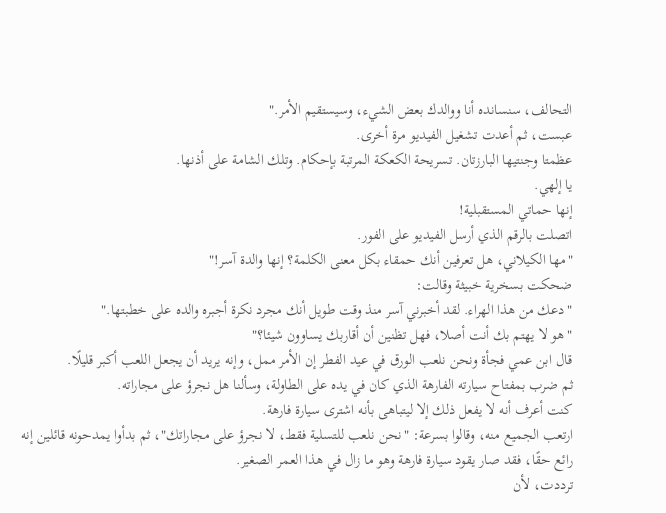التحالف، سنسانده أنا ووالدك بعض الشيء، وسيستقيم الأمر."
عبست، ثم أعدت تشغيل الفيديو مرة أخرى.
عظمتا وجنتيها البارزتان. تسريحة الكعكة المرتبة بإحكام. وتلك الشامة على أذنها.
يا إلهي.
إنها حماتي المستقبلية!
اتصلت بالرقم الذي أرسل الفيديو على الفور.
"مها الكيلاني، هل تعرفين أنك حمقاء بكل معنى الكلمة؟ إنها والدة آسر!"
ضحكت بسخرية خبيثة وقالت:
"دعك من هذا الهراء. لقد أخبرني آسر منذ وقت طويل أنك مجرد نكرة أجبره والده على خطبتها."
"هو لا يهتم بك أنت أصلا، فهل تظنين أن أقاربك يساوون شيئا؟"
قال ابن عمي فجأة ونحن نلعب الورق في عيد الفطر إن الأمر ممل، وإنه يريد أن يجعل اللعب أكبر قليلًا.
ثم ضرب بمفتاح سيارته الفارهة الذي كان في يده على الطاولة، وسألنا هل نجرؤ على مجاراته.
كنت أعرف أنه لا يفعل ذلك إلا ليتباهى بأنه اشترى سيارة فارهة.
ارتعب الجميع منه، وقالوا بسرعة: "نحن نلعب للتسلية فقط، لا نجرؤ على مجاراتك"، ثم بدأوا يمدحونه قائلين إنه رائع حقًا، فقد صار يقود سيارة فارهة وهو ما زال في هذا العمر الصغير.
ترددت، لأن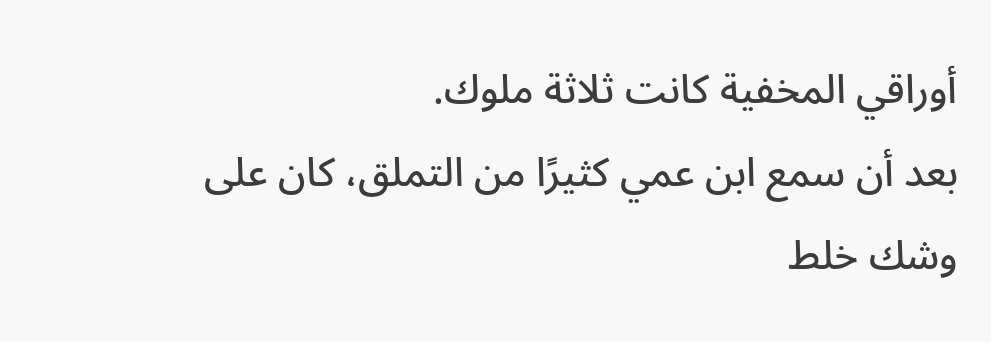أوراقي المخفية كانت ثلاثة ملوك.
بعد أن سمع ابن عمي كثيرًا من التملق، كان على وشك خلط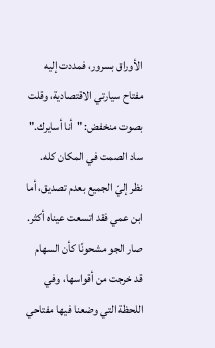الأوراق بسرور، فمددت إليه مفتاح سيارتي الاقتصادية، وقلت بصوت منخفض: "أنا أسايرك."
ساد الصمت في المكان كله.
نظر إليّ الجميع بعدم تصديق، أما ابن عمي فقد اتسعت عيناه أكثر.
صار الجو مشحونًا كأن السهام قد خرجت من أقواسها، وفي اللحظة التي وضعنا فيها مفتاحي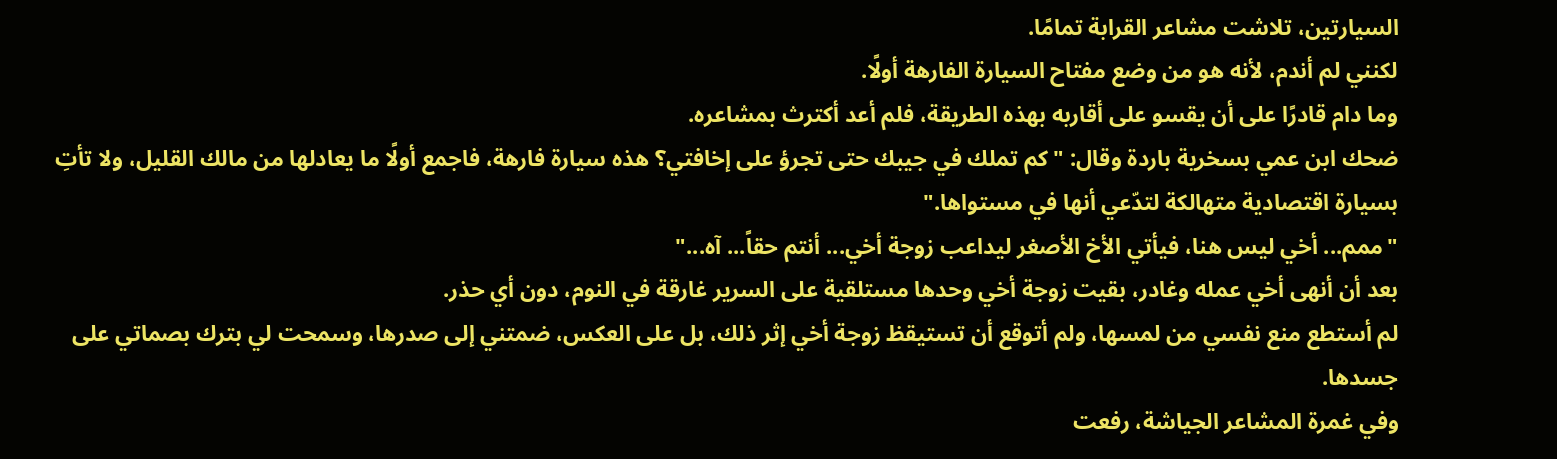السيارتين، تلاشت مشاعر القرابة تمامًا.
لكنني لم أندم، لأنه هو من وضع مفتاح السيارة الفارهة أولًا.
وما دام قادرًا على أن يقسو على أقاربه بهذه الطريقة، فلم أعد أكترث بمشاعره.
ضحك ابن عمي بسخرية باردة وقال: "كم تملك في جيبك حتى تجرؤ على إخافتي؟ هذه سيارة فارهة، فاجمع أولًا ما يعادلها من مالك القليل، ولا تأتِ بسيارة اقتصادية متهالكة لتدّعي أنها في مستواها."
"ممم... أخي ليس هنا، فيأتي الأخ الأصغر ليداعب زوجة أخي... أنتم حقاً... آه..."
بعد أن أنهى أخي عمله وغادر، بقيت زوجة أخي وحدها مستلقية على السرير غارقة في النوم، دون أي حذر.
لم أستطع منع نفسي من لمسها، ولم أتوقع أن تستيقظ زوجة أخي إثر ذلك، بل على العكس، ضمتني إلى صدرها، وسمحت لي بترك بصماتي على جسدها.
وفي غمرة المشاعر الجياشة، رفعت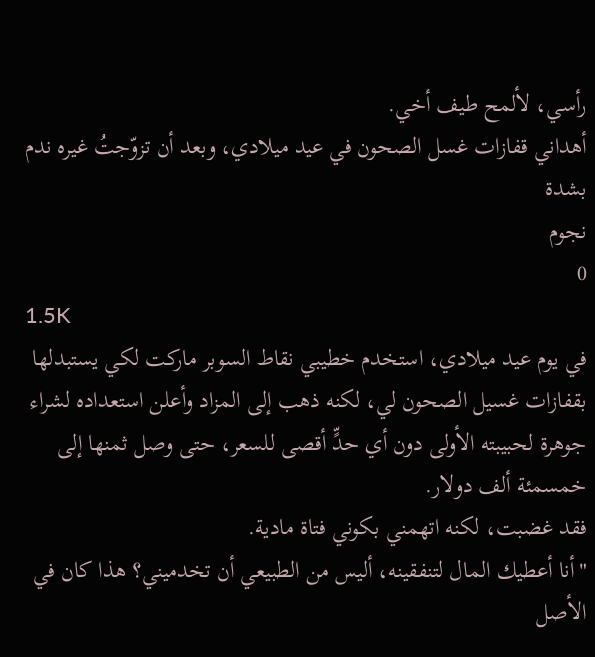رأسي، لألمح طيف أخي.
أهداني قفازات غسل الصحون في عيد ميلادي، وبعد أن تزوّجتُ غيره ندم بشدة
نجوم
0
1.5K
في يوم عيد ميلادي، استخدم خطيبي نقاط السوبر ماركت لكي يستبدلها بقفازات غسيل الصحون لي، لكنه ذهب إلى المزاد وأعلن استعداده لشراء جوهرة لحبيبته الأولى دون أي حدٍّ أقصى للسعر، حتى وصل ثمنها إلى خمسمئة ألف دولار.
فقد غضبت، لكنه اتهمني بكوني فتاة مادية.
"أنا أعطيك المال لتنفقينه، أليس من الطبيعي أن تخدميني؟ هذا كان في الأصل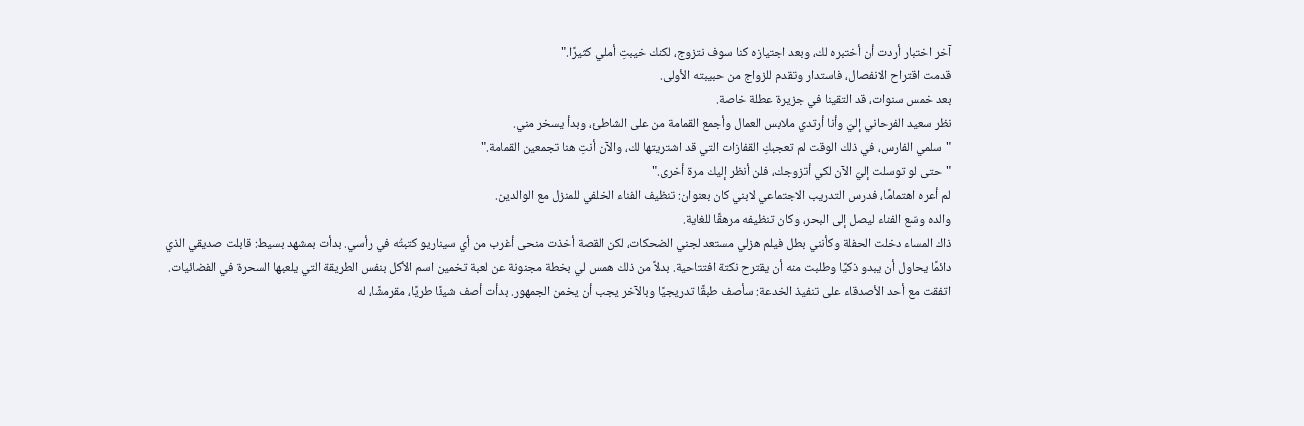آخر اختبار أردت أن أختبره لك، وبعد اجتيازه كنا سوف نتزوج، لكنك خيبتِ أملي كثيرًا."
قدمت اقتراح الانفصال، فاستدار وتقدم للزواج من حبيبته الأولى.
بعد خمس سنوات، قد التقينا في جزيرة عطلة خاصة.
نظر سعيد الفرحاني إليّ وأنا أرتدي ملابس العمال وأجمع القمامة من على الشاطئ، وبدأ يسخر مني.
"سلمي الفارس، في ذلك الوقت لم تعجبكِ القفازات التي قد اشتريتها لك، والآن أنتِ هنا تجمعين القمامة."
"حتى لو توسلت إليّ الآن لكي أتزوجك، فلن أنظر إليك مرة أخرى."
لم أعره اهتمامًا، فدرس التدريب الاجتماعي لابني كان بعنوان: تنظيف الفناء الخلفي للمنزل مع الوالدين.
والده وسّع الفناء ليصل إلى البحر، وكان تنظيفه مرهقًا للغاية.
ذاك المساء دخلت الحفلة وكأنني بطل فيلم هزلي مستعد لجني الضحكات، لكن القصة أخذت منحى أغرب من أي سيناريو كتبتُه في رأسي. بدأت بمشهد بسيط: قابلت صديقي الذي دائمًا يحاول أن يبدو ذكيًا وطلبت منه أن يقترح نكتة افتتاحية. بدلاً من ذلك همس لي بخطة مجنونة عن لعبة تخمين اسم الأكل بنفس الطريقة التي يلعبها السحرة في الفضائيات.
اتفقت مع أحد الأصدقاء على تنفيذ الخدعة: سأصف طبقًا تدريجيًا وبالآخر يجب أن يخمن الجمهور. بدأت أصف شيئًا طريًا، مقرمشًا، له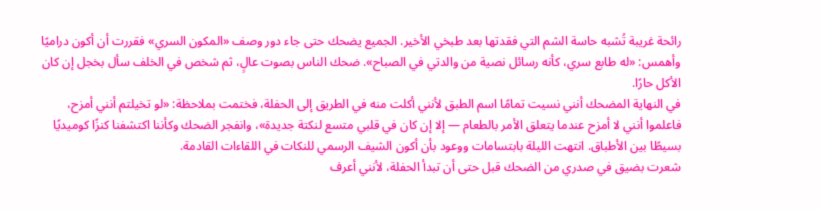رائحة غريبة تُشبه حاسة الشم التي فقدتها بعد طبخي الأخير. الجميع يضحك حتى جاء دور وصف «المكون السري» فقررت أن أكون دراميًا وأهمس: «له طابع سري، كأنه رسائل نصية من والدتي في الصباح». ضحك الناس بصوت عالٍ، ثم شخص في الخلف سأل بخجل إن كان الأكل حارًا.
في النهاية المضحك أنني نسيت تمامًا اسم الطبق لأنني أكلت منه في الطريق إلى الحفلة، فختمت بملاحظة: «لو تخيلتم أنني أمزح، فاعلموا أنني لا أمزح عندما يتعلق الأمر بالطعام — إلا إن كان في قلبي متسع لنكتة جديدة»، وانفجر الضحك وكأننا اكتشفنا كنزًا كوميديًا بسيطًا بين الأطباق. انتهت الليلة بابتسامات ووعود بأن أكون الشيف الرسمي للنكات في اللقاءات القادمة.
شعرت بضيق في صدري من الضحك قبل حتى أن تبدأ الحفلة، لأنني أعرف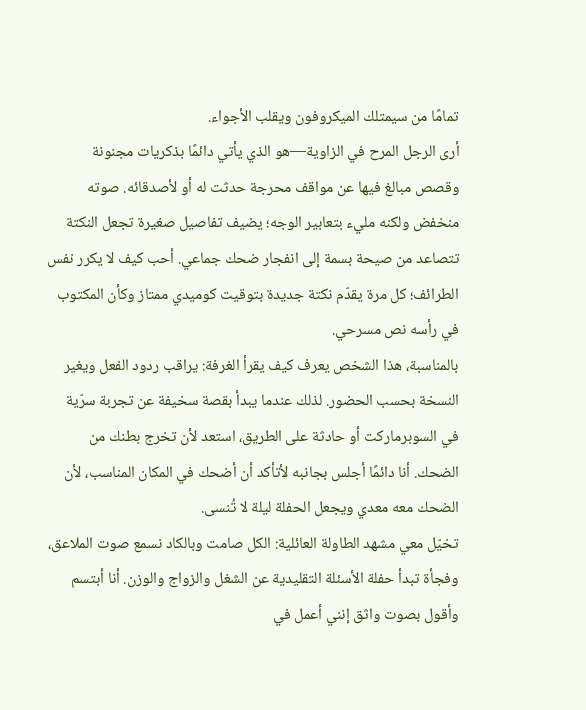تمامًا من سيمتلك الميكروفون ويقلب الأجواء.
أرى الرجل المرح في الزاوية—هو الذي يأتي دائمًا بذكريات مجنونة وقصص مبالغ فيها عن مواقف محرجة حدثت له أو لأصدقائه. صوته منخفض ولكنه مليء بتعابير الوجه؛ يضيف تفاصيل صغيرة تجعل النكتة تتصاعد من صيحة بسمة إلى انفجار ضحك جماعي. أحب كيف لا يكرر نفس الطرائف؛ كل مرة يقدّم نكتة جديدة بتوقيت كوميدي ممتاز وكأن المكتوب في رأسه نص مسرحي.
بالمناسبة، هذا الشخص يعرف كيف يقرأ الغرفة: يراقب ردود الفعل ويغير النسخة بحسب الحضور. لذلك عندما يبدأ بقصة سخيفة عن تجربة سرّية في السوبرماركت أو حادثة على الطريق، استعد لأن تخرج بطنك من الضحك. أنا دائمًا أجلس بجانبه لأتأكد أن أضحك في المكان المناسب، لأن الضحك معه معدي ويجعل الحفلة ليلة لا تُنسى.
تخيّل معي مشهد الطاولة العائلية: الكل صامت وبالكاد نسمع صوت الملاعق، وفجأة تبدأ حفلة الأسئلة التقليدية عن الشغل والزواج والوزن. أنا أبتسم وأقول بصوت واثق إنني أعمل في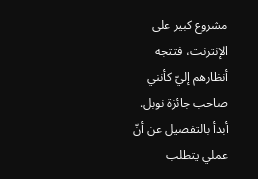مشروع كبير على الإنترنت، فتتجه أنظارهم إليّ كأنني صاحب جائزة نوبل.
أبدأ بالتفصيل عن أنّ عملي يتطلب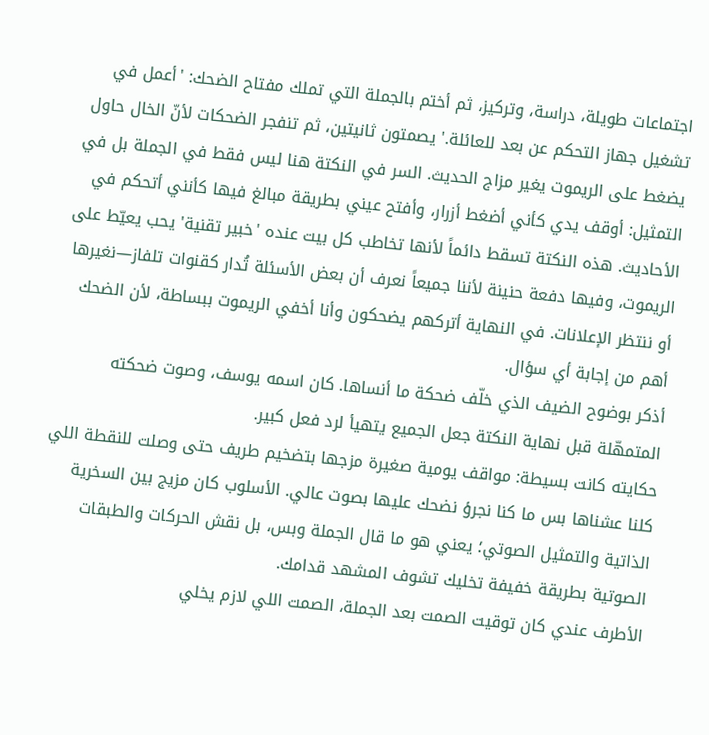اجتماعات طويلة، دراسة، وتركيز، ثم أختم بالجملة التي تملك مفتاح الضحك: 'أعمل في تشغيل جهاز التحكم عن بعد للعائلة.' يصمتون ثانيتين، ثم تنفجر الضحكات لأنّ الخال حاول يضغط على الريموت يغير مزاج الحديث. السر في النكتة هنا ليس فقط في الجملة بل في التمثيل: أوقف يدي كأني أضغط أزرار، وأفتح عيني بطريقة مبالغ فيها كأنني أتحكم في الأحاديث. هذه النكتة تسقط دائماً لأنها تخاطب كل بيت عنده 'خبير تقنية' يحب يعيّط على الريموت، وفيها دفعة حنينة لأننا جميعاً نعرف أن بعض الأسئلة تُدار كقنوات تلفاز—نغيرها أو ننتظر الإعلانات. في النهاية أتركهم يضحكون وأنا أخفي الريموت ببساطة، لأن الضحك أهم من إجابة أي سؤال.
أذكر بوضوح الضيف الذي خلّف ضحكة ما أنساها. كان اسمه يوسف، وصوت ضحكته المتمهّلة قبل نهاية النكتة جعل الجميع يتهيأ لرد فعل كبير.
حكايته كانت بسيطة: مواقف يومية صغيرة مزجها بتضخيم طريف حتى وصلت للنقطة اللي كلنا عشناها بس ما كنا نجرؤ نضحك عليها بصوت عالي. الأسلوب كان مزيج بين السخرية الذاتية والتمثيل الصوتي؛ يعني هو ما قال الجملة وبس، بل نقش الحركات والطبقات الصوتية بطريقة خفيفة تخليك تشوف المشهد قدامك.
الأطرف عندي كان توقيت الصمت بعد الجملة، الصمت اللي لازم يخلي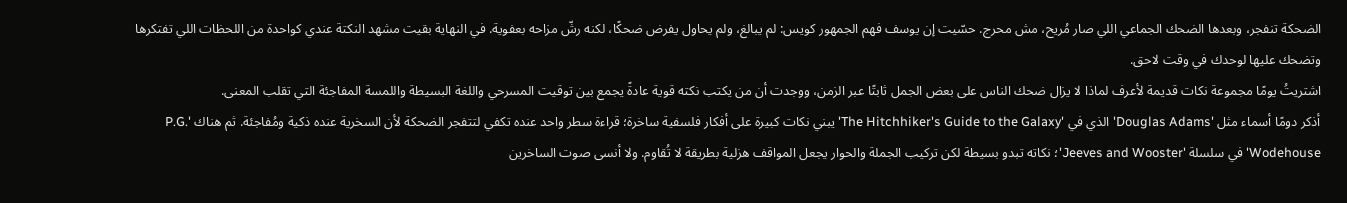الضحكة تنفجر، وبعدها الضحك الجماعي اللي صار مُريح، مش محرج. حسّيت إن يوسف فهم الجمهور كويس: لم يبالغ، ولم يحاول يفرض ضحكًا، لكنه رشّ مزاحه بعفوية. في النهاية بقيت مشهد النكتة عندي كواحدة من اللحظات اللي تفتكرها وتضحك عليها لوحدك في وقت لاحق.
اشتريتُ يومًا مجموعة نكات قديمة لأعرف لماذا لا يزال ضحك الناس على بعض الجمل ثابتًا عبر الزمن، ووجدت أن من يكتب نكته قوية عادةً يجمع بين توقيت المسرحي واللغة البسيطة واللمسة المفاجئة التي تقلب المعنى.
أذكر دومًا أسماء مثل 'Douglas Adams' الذي في 'The Hitchhiker's Guide to the Galaxy' يبني نكات كبيرة على أفكار فلسفية ساخرة؛ قراءة سطر واحد عنده تكفي لتتفجر الضحكة لأن السخرية عنده ذكية ومُفاجئة. ثم هناك 'P.G. Wodehouse' في سلسلة 'Jeeves and Wooster'؛ نكاته تبدو بسيطة لكن تركيب الجملة والحوار يجعل المواقف هزلية بطريقة لا تُقاوم. ولا أنسى صوت الساخرين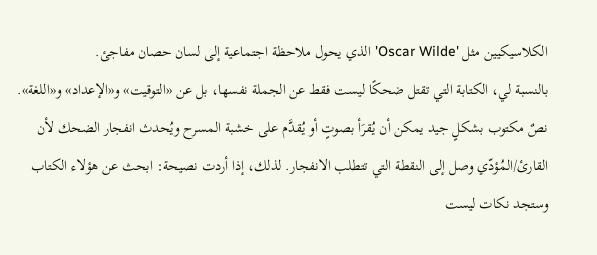الكلاسيكيين مثل 'Oscar Wilde' الذي يحول ملاحظة اجتماعية إلى لسان حصان مفاجئ.
بالنسبة لي، الكتابة التي تقتل ضحكًا ليست فقط عن الجملة نفسها، بل عن «التوقيت» و«الإعداد» و«اللغة». نصٌ مكتوب بشكلٍ جيد يمكن أن يُقرَأ بصوتٍ أو يُقدَّم على خشبة المسرح ويُحدث انفجار الضحك لأن القارئ/المُؤدّي وصل إلى النقطة التي تتطلب الانفجار. لذلك، إذا أردت نصيحة: ابحث عن هؤلاء الكتاب وستجد نكات ليست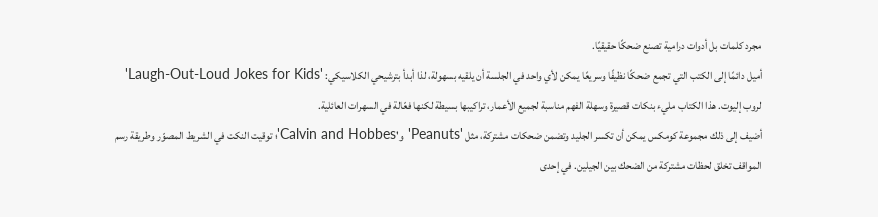مجرد كلمات بل أدوات درامية تصنع ضحكًا حقيقيًا.
أميل دائمًا إلى الكتب التي تجمع ضحكًا نظيفًا وسريعًا يمكن لأي واحد في الجلسة أن يلقيه بسهولة، لذا أبدأ بترشيحي الكلاسيكي: 'Laugh-Out-Loud Jokes for Kids' لروب إليوت. هذا الكتاب مليء بنكات قصيرة وسهلة الفهم مناسبة لجميع الأعمار، تراكيبها بسيطة لكنها فعّالة في السهرات العائلية.
أضيف إلى ذلك مجموعة كومكس يمكن أن تكسر الجليد وتضمن ضحكات مشتركة، مثل 'Peanuts' و'Calvin and Hobbes'؛ توقيت النكت في الشريط المصوّر وطريقة رسم المواقف تخلق لحظات مشتركة من الضحك بين الجيلين. في إحدى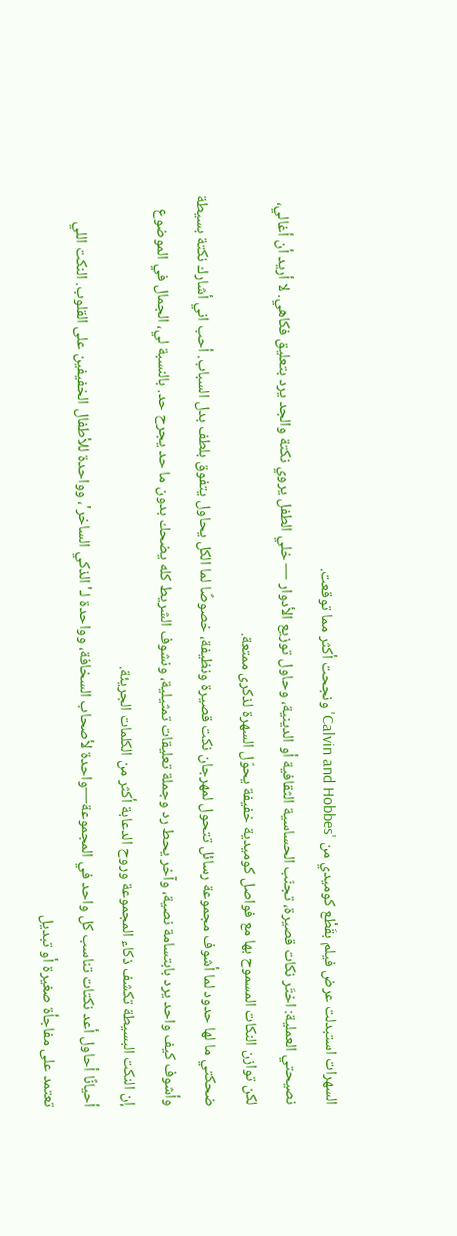السهرات استبدلت عرض فيلم بقَطْع كوميدي من 'Calvin and Hobbes' ونجحت أكثر مما توقعت.
نصيحتي العملية: اختَر نكات قصيرة، تجنّب الحساسية الثقافية أو الدينية، وحاول توزيع الأدوار — خلي الطفل يروي نكتة والجد يرد بتعليق فكاهي. لا أريد أن أغالي، لكن توازن النكات المسموح بها مع فواصل كوميدية خفيفة يحوّل السهرة لذكرى ممتعة.
ضحكتي ما لها حدود لما أشوف مجموعة رسائل تتحول لمهرجان نكت قصيرة ونظيفة، خصوصًا لما الكل يحاول يتفوق بلطف بدل السباب. أحب اني أشارك نكتة بسيطة وأشوف كيف واحد يرد بابتسامة نصية، وآخر يحط رد وجملة تعليقات تمثيلية، ونشوف الشريط كله يضحك بدون ما حد يجرح حد. بالنسبة لي، الجمال في الموضوع إن النكت البسيطة تكشف ذكاء المجموعة وروح الدعابة أكثر من الكلمات الجريئة.
أحيانًا أحاول أعد نكتات تناسب كل واحد في المجموعة—واحدة لأصحاب السخافة، وواحدة لـ'الذكي الساخر'، وواحدة للأطفال الخفيفين على القلوب. النكت اللي تعتمد على مفاجأة صغيرة أو تبديل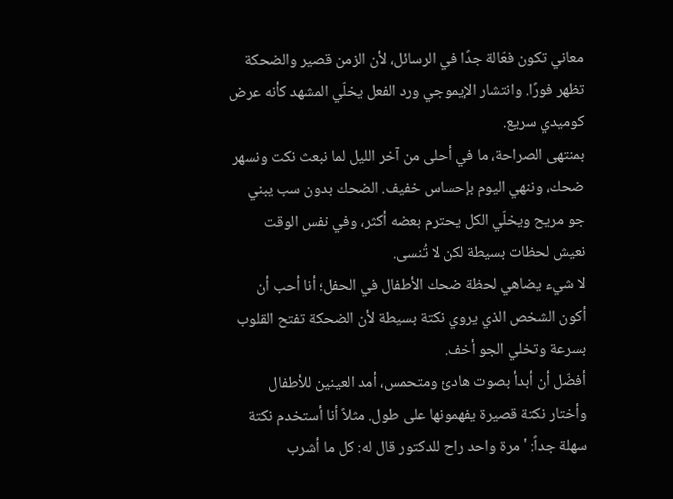معاني تكون فعّالة جدًا في الرسائل، لأن الزمن قصير والضحكة تظهر فورًا. وانتشار الإيموجي ورد الفعل يخلّي المشهد كأنه عرض كوميدي سريع.
بمنتهى الصراحة، ما في أحلى من آخر الليل لما نبعث نكت ونسهر ضحك، وننهي اليوم بإحساس خفيف. الضحك بدون سب يبني جو مريح ويخلّي الكل يحترم بعضه أكثر، وفي نفس الوقت نعيش لحظات بسيطة لكن لا تُنسى.
لا شيء يضاهي لحظة ضحك الأطفال في الحفل؛ أنا أحب أن أكون الشخص الذي يروي نكتة بسيطة لأن الضحكة تفتح القلوب بسرعة وتخلي الجو أخف.
أفضّل أن أبدأ بصوت هادئ ومتحمس، أمد العينين للأطفال وأختار نكتة قصيرة يفهمونها على طول. مثلاً أنا أستخدم نكتة سهلة جداً: 'مرة واحد راح للدكتور قال له: كل ما أشرب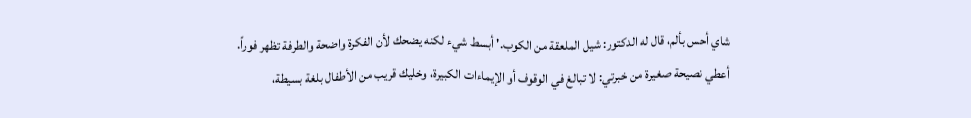شاي أحس بألم، قال له الدكتور: شيل الملعقة من الكوب.' أبسط شيء لكنه يضحك لأن الفكرة واضحة والطرفة تظهر فوراً.
أعطي نصيحة صغيرة من خبرتي: لا تبالغ في الوقوف أو الإيماءات الكبيرة، وخليك قريب من الأطفال بلغة بسيطة،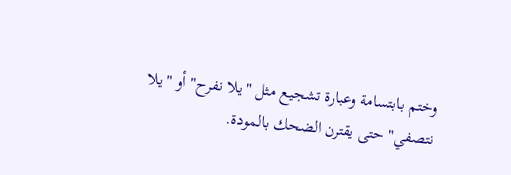وختم بابتسامة وعبارة تشجيع مثل "يلا نفرح" أو "يلا نتصفي" حتى يقترن الضحك بالمودة.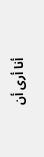أنا أرى أن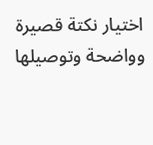اختيار نكتة قصيرة وواضحة وتوصيلها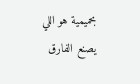بحميمية هو اللي يصنع الفارق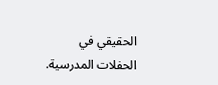الحقيقي في الحفلات المدرسية.